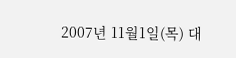2007년 11월1일(목) 대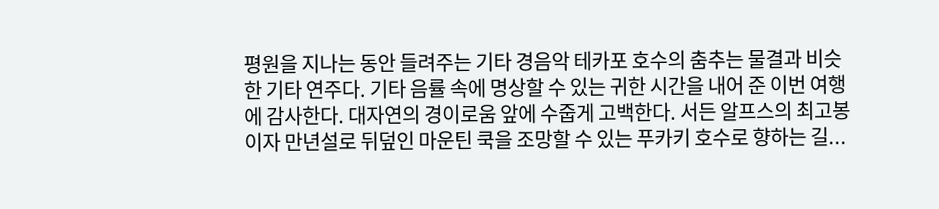평원을 지나는 동안 들려주는 기타 경음악 테카포 호수의 춤추는 물결과 비슷한 기타 연주다. 기타 음률 속에 명상할 수 있는 귀한 시간을 내어 준 이번 여행에 감사한다. 대자연의 경이로움 앞에 수줍게 고백한다. 서든 알프스의 최고봉이자 만년설로 뒤덮인 마운틴 쿡을 조망할 수 있는 푸카키 호수로 향하는 길...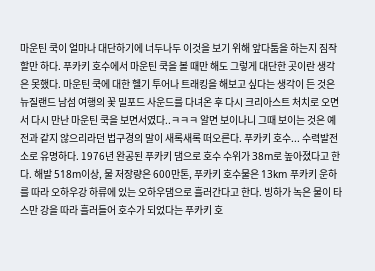마운틴 쿡이 얼마나 대단하기에 너두나두 이것을 보기 위해 앞다툼을 하는지 짐작할만 하다. 푸카키 호수에서 마운틴 쿡을 볼 때만 해도 그렇게 대단한 곳이란 생각은 못했다. 마운틴 쿡에 대한 헬기 투어나 트래킹을 해보고 싶다는 생각이 든 것은 뉴질랜드 남섬 여행의 꽃 밀포드 사운드를 다녀온 후 다시 크리아스트 처치로 오면서 다시 만난 마운틴 쿡을 보면서였다..ㅋㅋㅋ 알면 보이나니 그때 보이는 것은 예전과 같지 않으리라던 법구경의 말이 새록새록 떠오른다. 푸카키 호수... 수력발전소로 유명하다. 1976년 완공된 푸카키 댐으로 호수 수위가 38m로 높아졌다고 한다. 해발 518m이상, 물 저장량은 600만톤, 푸카키 호수물은 13km 푸카키 운하를 따라 오하우강 하류에 있는 오하우댐으로 흘러간다고 한다. 빙하가 녹은 물이 타스만 강을 따라 흘러들어 호수가 되었다는 푸카키 호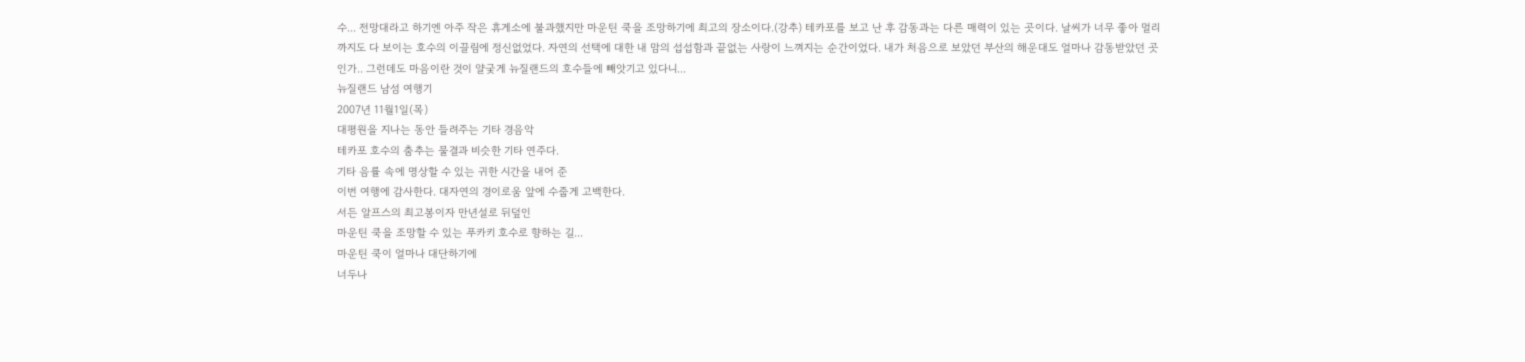수... 전망대라고 하기엔 아주 작은 휴게소에 불과했지만 마운틴 쿡을 조망하기에 최고의 장소이다.(강추) 테카포를 보고 난 후 감동과는 다른 매력이 있는 곳이다. 날씨가 너무 좋아 멀리까지도 다 보이는 호수의 이끌림에 정신없었다. 자연의 선택에 대한 내 맘의 섭섭함과 끝없는 사랑이 느껴지는 순간이었다. 내가 처음으로 보았던 부산의 해운대도 얼마나 감동받았던 곳인가.. 그런데도 마음이란 것이 얄궂게 뉴질랜드의 호수들에 빼앗기고 있다니...
뉴질랜드 남섬 여행기
2007년 11월1일(목)
대평원을 지나는 동안 들려주는 기타 경음악
테카포 호수의 춤추는 물결과 비슷한 기타 연주다.
기타 음률 속에 명상할 수 있는 귀한 시간을 내어 준
이번 여행에 감사한다. 대자연의 경이로움 앞에 수줍게 고백한다.
서든 알프스의 최고봉이자 만년설로 뒤덮인
마운틴 쿡을 조망할 수 있는 푸카키 호수로 향하는 길...
마운틴 쿡이 얼마나 대단하기에
너두나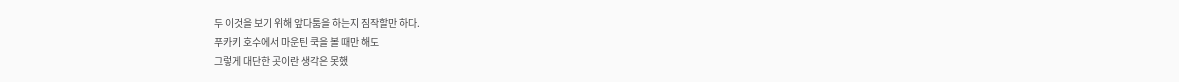두 이것을 보기 위해 앞다툼을 하는지 짐작할만 하다.
푸카키 호수에서 마운틴 쿡을 볼 때만 해도
그렇게 대단한 곳이란 생각은 못했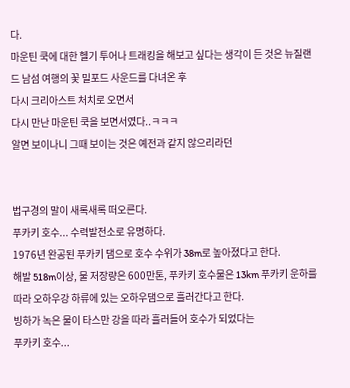다.
마운틴 쿡에 대한 헬기 투어나 트래킹을 해보고 싶다는 생각이 든 것은 뉴질랜드 남섬 여행의 꽃 밀포드 사운드를 다녀온 후
다시 크리아스트 처치로 오면서
다시 만난 마운틴 쿡을 보면서였다..ㅋㅋㅋ
알면 보이나니 그때 보이는 것은 예전과 같지 않으리라던


법구경의 말이 새록새록 떠오른다.
푸카키 호수... 수력발전소로 유명하다.
1976년 완공된 푸카키 댐으로 호수 수위가 38m로 높아졌다고 한다.
해발 518m이상, 물 저장량은 600만톤, 푸카키 호수물은 13km 푸카키 운하를 따라 오하우강 하류에 있는 오하우댐으로 흘러간다고 한다.
빙하가 녹은 물이 타스만 강을 따라 흘러들어 호수가 되었다는
푸카키 호수...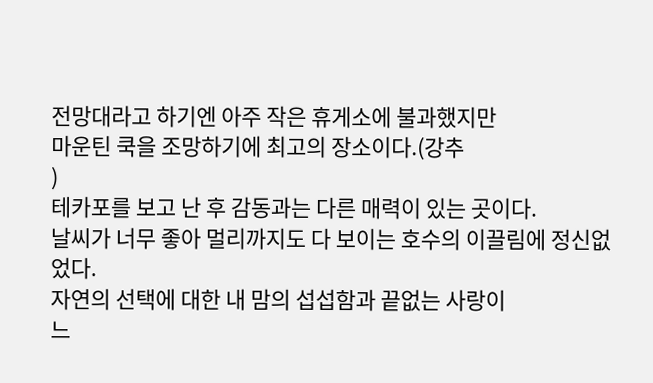전망대라고 하기엔 아주 작은 휴게소에 불과했지만
마운틴 쿡을 조망하기에 최고의 장소이다.(강추
)
테카포를 보고 난 후 감동과는 다른 매력이 있는 곳이다.
날씨가 너무 좋아 멀리까지도 다 보이는 호수의 이끌림에 정신없었다.
자연의 선택에 대한 내 맘의 섭섭함과 끝없는 사랑이
느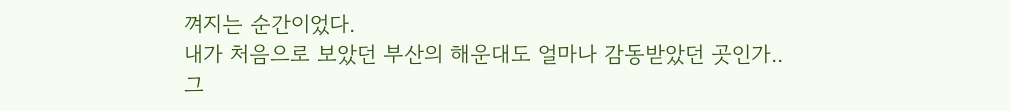껴지는 순간이었다.
내가 처음으로 보았던 부산의 해운대도 얼마나 감동받았던 곳인가..
그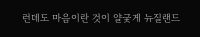런데도 마음이란 것이 얄궂게 뉴질랜드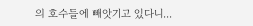의 호수들에 빼앗기고 있다니...